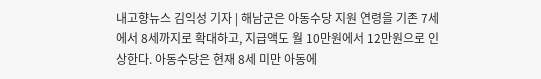내고향뉴스 김익성 기자 | 해남군은 아동수당 지원 연령을 기존 7세에서 8세까지로 확대하고, 지급액도 월 10만원에서 12만원으로 인상한다. 아동수당은 현재 8세 미만 아동에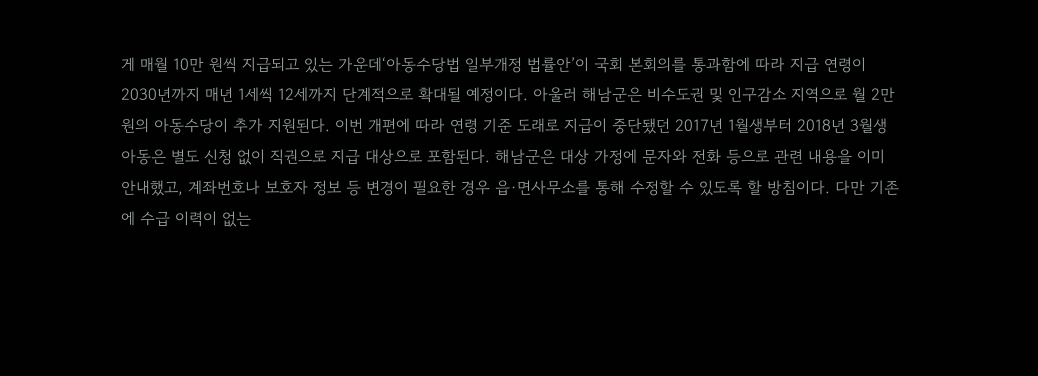게 매월 10만 원씩 지급되고 있는 가운데‘아동수당법 일부개정 법률안’이 국회 본회의를 통과함에 따라 지급 연령이 2030년까지 매년 1세씩 12세까지 단계적으로 확대될 예정이다. 아울러 해남군은 비수도권 및 인구감소 지역으로 월 2만원의 아동수당이 추가 지원된다. 이번 개편에 따라 연령 기준 도래로 지급이 중단됐던 2017년 1월생부터 2018년 3월생 아동은 별도 신청 없이 직권으로 지급 대상으로 포함된다. 해남군은 대상 가정에 문자와 전화 등으로 관련 내용을 이미 안내했고, 계좌번호나 보호자 정보 등 변경이 필요한 경우 읍·면사무소를 통해 수정할 수 있도록 할 방침이다. 다만 기존에 수급 이력이 없는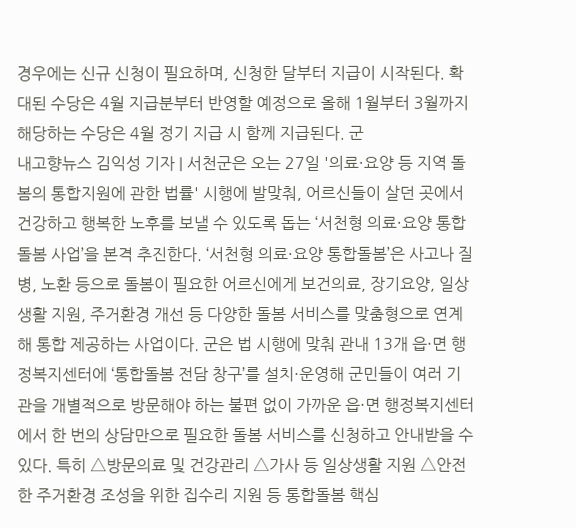경우에는 신규 신청이 필요하며, 신청한 달부터 지급이 시작된다. 확대된 수당은 4월 지급분부터 반영할 예정으로 올해 1월부터 3월까지 해당하는 수당은 4월 정기 지급 시 함께 지급된다. 군
내고향뉴스 김익성 기자 | 서천군은 오는 27일 '의료·요양 등 지역 돌봄의 통합지원에 관한 법률' 시행에 발맞춰, 어르신들이 살던 곳에서 건강하고 행복한 노후를 보낼 수 있도록 돕는 ‘서천형 의료·요양 통합돌봄 사업’을 본격 추진한다. ‘서천형 의료·요양 통합돌봄’은 사고나 질병, 노환 등으로 돌봄이 필요한 어르신에게 보건의료, 장기요양, 일상생활 지원, 주거환경 개선 등 다양한 돌봄 서비스를 맞춤형으로 연계해 통합 제공하는 사업이다. 군은 법 시행에 맞춰 관내 13개 읍·면 행정복지센터에 ‘통합돌봄 전담 창구’를 설치·운영해 군민들이 여러 기관을 개별적으로 방문해야 하는 불편 없이 가까운 읍·면 행정복지센터에서 한 번의 상담만으로 필요한 돌봄 서비스를 신청하고 안내받을 수 있다. 특히 △방문의료 및 건강관리 △가사 등 일상생활 지원 △안전한 주거환경 조성을 위한 집수리 지원 등 통합돌봄 핵심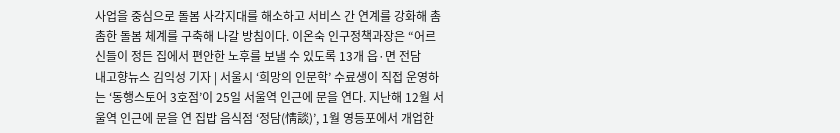사업을 중심으로 돌봄 사각지대를 해소하고 서비스 간 연계를 강화해 촘촘한 돌봄 체계를 구축해 나갈 방침이다. 이온숙 인구정책과장은 “어르신들이 정든 집에서 편안한 노후를 보낼 수 있도록 13개 읍·면 전담
내고향뉴스 김익성 기자 | 서울시 ‘희망의 인문학’ 수료생이 직접 운영하는 ‘동행스토어 3호점’이 25일 서울역 인근에 문을 연다. 지난해 12월 서울역 인근에 문을 연 집밥 음식점 ‘정담(情談)’, 1월 영등포에서 개업한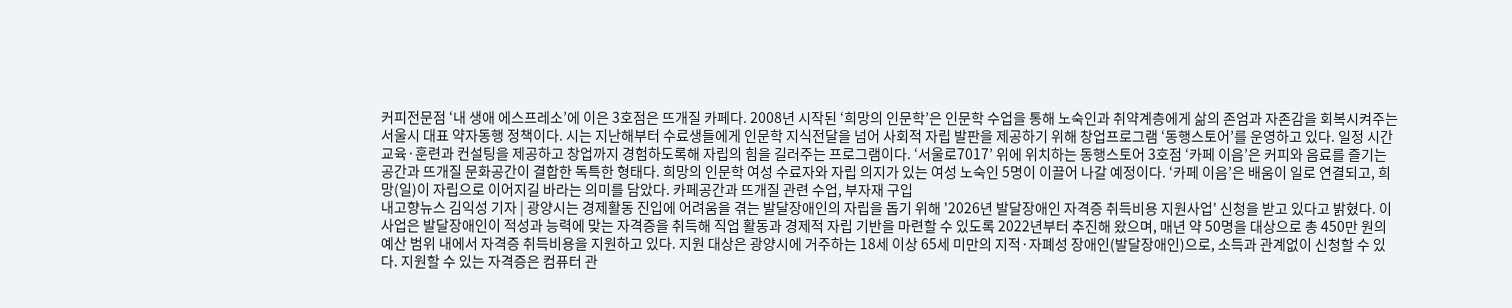커피전문점 ‘내 생애 에스프레소’에 이은 3호점은 뜨개질 카페다. 2008년 시작된 ‘희망의 인문학’은 인문학 수업을 통해 노숙인과 취약계층에게 삶의 존엄과 자존감을 회복시켜주는 서울시 대표 약자동행 정책이다. 시는 지난해부터 수료생들에게 인문학 지식전달을 넘어 사회적 자립 발판을 제공하기 위해 창업프로그램 ‘동행스토어’를 운영하고 있다. 일정 시간 교육·훈련과 컨설팅을 제공하고 창업까지 경험하도록해 자립의 힘을 길러주는 프로그램이다. ‘서울로7017’ 위에 위치하는 동행스토어 3호점 ‘카페 이음’은 커피와 음료를 즐기는 공간과 뜨개질 문화공간이 결합한 독특한 형태다. 희망의 인문학 여성 수료자와 자립 의지가 있는 여성 노숙인 5명이 이끌어 나갈 예정이다. ‘카페 이음’은 배움이 일로 연결되고, 희망(일)이 자립으로 이어지길 바라는 의미를 담았다. 카페공간과 뜨개질 관련 수업, 부자재 구입
내고향뉴스 김익성 기자 | 광양시는 경제활동 진입에 어려움을 겪는 발달장애인의 자립을 돕기 위해 '2026년 발달장애인 자격증 취득비용 지원사업' 신청을 받고 있다고 밝혔다. 이 사업은 발달장애인이 적성과 능력에 맞는 자격증을 취득해 직업 활동과 경제적 자립 기반을 마련할 수 있도록 2022년부터 추진해 왔으며, 매년 약 50명을 대상으로 총 450만 원의 예산 범위 내에서 자격증 취득비용을 지원하고 있다. 지원 대상은 광양시에 거주하는 18세 이상 65세 미만의 지적·자폐성 장애인(발달장애인)으로, 소득과 관계없이 신청할 수 있다. 지원할 수 있는 자격증은 컴퓨터 관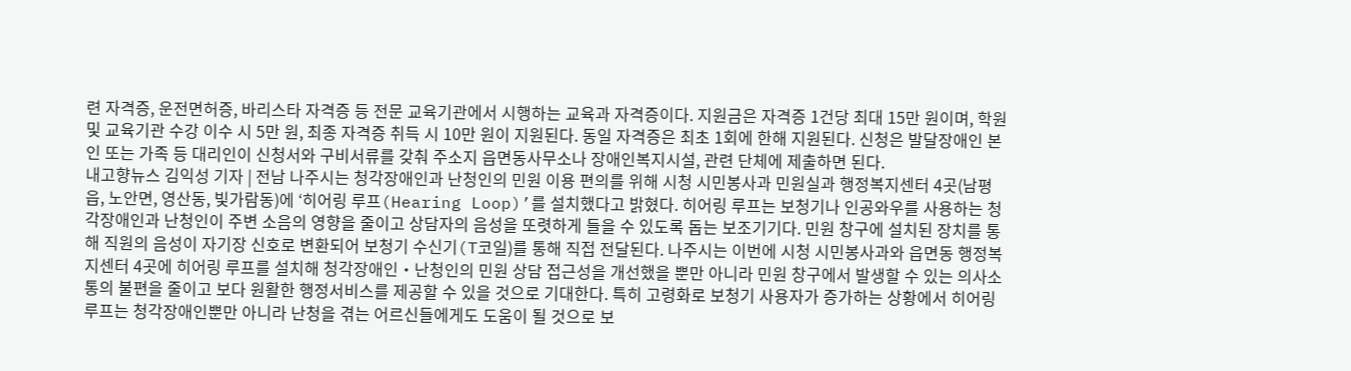련 자격증, 운전면허증, 바리스타 자격증 등 전문 교육기관에서 시행하는 교육과 자격증이다. 지원금은 자격증 1건당 최대 15만 원이며, 학원 및 교육기관 수강 이수 시 5만 원, 최종 자격증 취득 시 10만 원이 지원된다. 동일 자격증은 최초 1회에 한해 지원된다. 신청은 발달장애인 본인 또는 가족 등 대리인이 신청서와 구비서류를 갖춰 주소지 읍면동사무소나 장애인복지시설, 관련 단체에 제출하면 된다.
내고향뉴스 김익성 기자 | 전남 나주시는 청각장애인과 난청인의 민원 이용 편의를 위해 시청 시민봉사과 민원실과 행정복지센터 4곳(남평읍, 노안면, 영산동, 빛가람동)에 ‘히어링 루프(Hearing Loop)’를 설치했다고 밝혔다. 히어링 루프는 보청기나 인공와우를 사용하는 청각장애인과 난청인이 주변 소음의 영향을 줄이고 상담자의 음성을 또렷하게 들을 수 있도록 돕는 보조기기다. 민원 창구에 설치된 장치를 통해 직원의 음성이 자기장 신호로 변환되어 보청기 수신기(T코일)를 통해 직접 전달된다. 나주시는 이번에 시청 시민봉사과와 읍면동 행정복지센터 4곳에 히어링 루프를 설치해 청각장애인‧난청인의 민원 상담 접근성을 개선했을 뿐만 아니라 민원 창구에서 발생할 수 있는 의사소통의 불편을 줄이고 보다 원활한 행정서비스를 제공할 수 있을 것으로 기대한다. 특히 고령화로 보청기 사용자가 증가하는 상황에서 히어링 루프는 청각장애인뿐만 아니라 난청을 겪는 어르신들에게도 도움이 될 것으로 보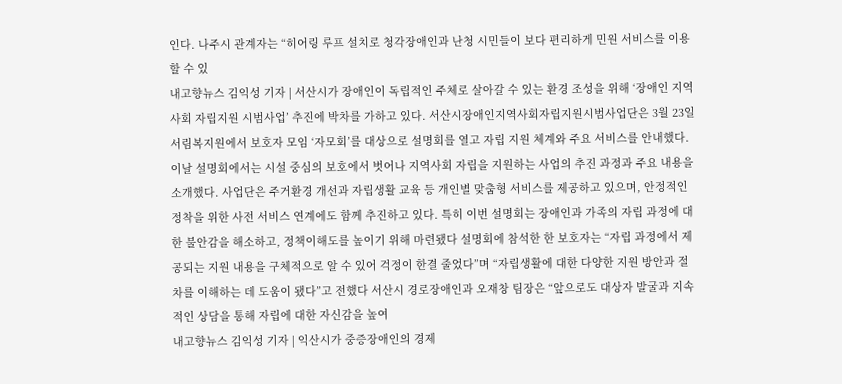인다. 나주시 관계자는 “히어링 루프 설치로 청각장애인과 난청 시민들이 보다 편리하게 민원 서비스를 이용할 수 있
내고향뉴스 김익성 기자 | 서산시가 장애인이 독립적인 주체로 살아갈 수 있는 환경 조성을 위해 ‘장애인 지역사회 자립지원 시범사업’ 추진에 박차를 가하고 있다. 서산시장애인지역사회자립지원시범사업단은 3월 23일 서림복지원에서 보호자 모임 ‘자모회’를 대상으로 설명회를 열고 자립 지원 체계와 주요 서비스를 안내했다. 이날 설명회에서는 시설 중심의 보호에서 벗어나 지역사회 자립을 지원하는 사업의 추진 과정과 주요 내용을 소개했다. 사업단은 주거환경 개선과 자립생활 교육 등 개인별 맞춤형 서비스를 제공하고 있으며, 안정적인 정착을 위한 사전 서비스 연계에도 함께 추진하고 있다. 특히 이번 설명회는 장애인과 가족의 자립 과정에 대한 불안감을 해소하고, 정책이해도를 높이기 위해 마련됐다 설명회에 참석한 한 보호자는 “자립 과정에서 제공되는 지원 내용을 구체적으로 알 수 있어 걱정이 한결 줄었다”며 “자립생활에 대한 다양한 지원 방안과 절차를 이해하는 데 도움이 됐다”고 전했다 서산시 경로장애인과 오재창 팀장은 “앞으로도 대상자 발굴과 지속적인 상담을 통해 자립에 대한 자신감을 높여
내고향뉴스 김익성 기자 | 익산시가 중증장애인의 경제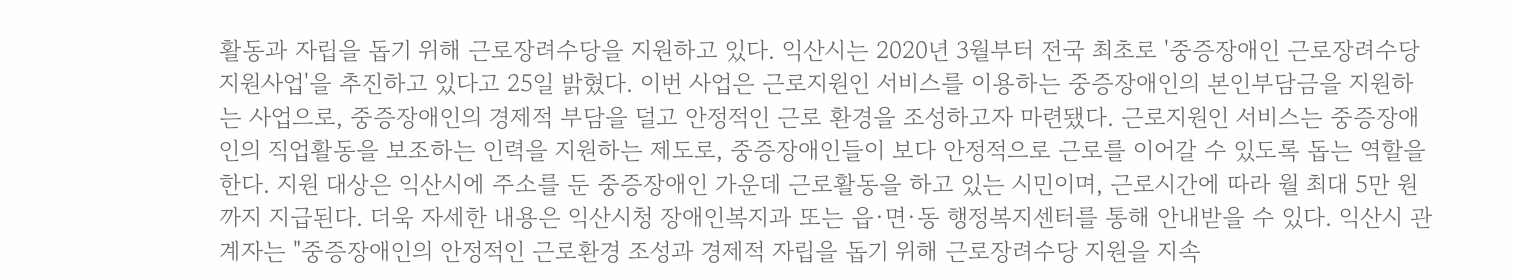활동과 자립을 돕기 위해 근로장려수당을 지원하고 있다. 익산시는 2020년 3월부터 전국 최초로 '중증장애인 근로장려수당 지원사업'을 추진하고 있다고 25일 밝혔다. 이번 사업은 근로지원인 서비스를 이용하는 중증장애인의 본인부담금을 지원하는 사업으로, 중증장애인의 경제적 부담을 덜고 안정적인 근로 환경을 조성하고자 마련됐다. 근로지원인 서비스는 중증장애인의 직업활동을 보조하는 인력을 지원하는 제도로, 중증장애인들이 보다 안정적으로 근로를 이어갈 수 있도록 돕는 역할을 한다. 지원 대상은 익산시에 주소를 둔 중증장애인 가운데 근로활동을 하고 있는 시민이며, 근로시간에 따라 월 최대 5만 원까지 지급된다. 더욱 자세한 내용은 익산시청 장애인복지과 또는 읍·면·동 행정복지센터를 통해 안내받을 수 있다. 익산시 관계자는 "중증장애인의 안정적인 근로환경 조성과 경제적 자립을 돕기 위해 근로장려수당 지원을 지속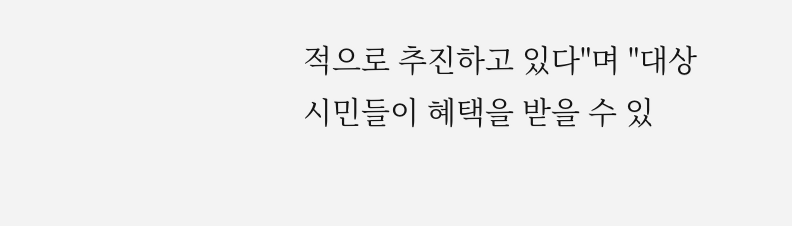적으로 추진하고 있다"며 "대상 시민들이 혜택을 받을 수 있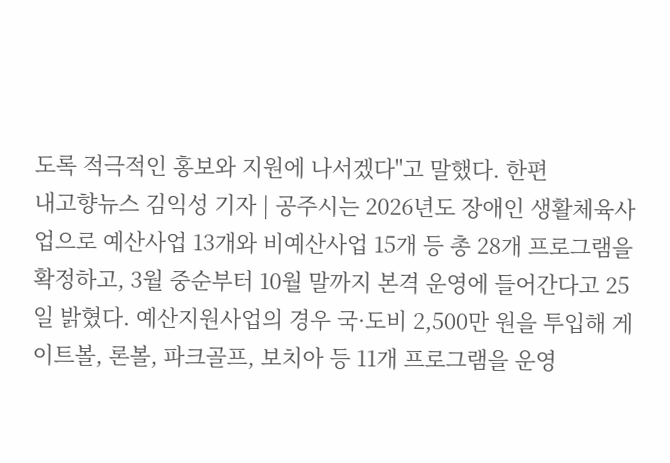도록 적극적인 홍보와 지원에 나서겠다"고 말했다. 한편
내고향뉴스 김익성 기자 | 공주시는 2026년도 장애인 생활체육사업으로 예산사업 13개와 비예산사업 15개 등 총 28개 프로그램을 확정하고, 3월 중순부터 10월 말까지 본격 운영에 들어간다고 25일 밝혔다. 예산지원사업의 경우 국·도비 2,500만 원을 투입해 게이트볼, 론볼, 파크골프, 보치아 등 11개 프로그램을 운영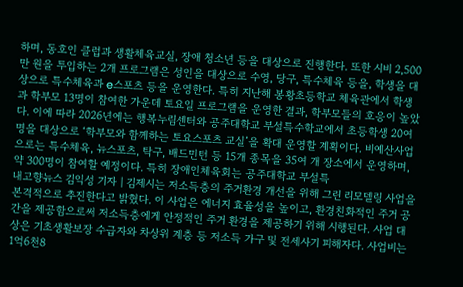하며, 동호인 클럽과 생활체육교실, 장애 청소년 등을 대상으로 진행한다. 또한 시비 2,500만 원을 투입하는 2개 프로그램은 성인을 대상으로 수영, 당구, 특수체육 등을, 학생을 대상으로 특수체육과 e스포츠 등을 운영한다. 특히 지난해 봉황초등학교 체육관에서 학생과 학부모 13명이 참여한 가운데 토요일 프로그램을 운영한 결과, 학부모들의 호응이 높았다. 이에 따라 2026년에는 행복누림센터와 공주대학교 부설특수학교에서 초등학생 20여 명을 대상으로 ‘학부모와 함께하는 토요스포츠 교실’을 확대 운영할 계획이다. 비예산사업으로는 특수체육, 뉴스포츠, 탁구, 배드민턴 등 15개 종목을 35여 개 장소에서 운영하며, 약 300명이 참여할 예정이다. 특히 장애인체육회는 공주대학교 부설특
내고향뉴스 김익성 기자 | 김제시는 저소득층의 주거환경 개선을 위해 그린 리모델링 사업을 본격적으로 추진한다고 밝혔다. 이 사업은 에너지 효율성을 높이고, 환경친화적인 주거 공간을 제공함으로써 저소득층에게 안정적인 주거 환경을 제공하기 위해 시행된다. 사업 대상은 기초생활보장 수급자와 차상위 계층 등 저소득 가구 및 전세사기 피해자다. 사업비는 1억6천8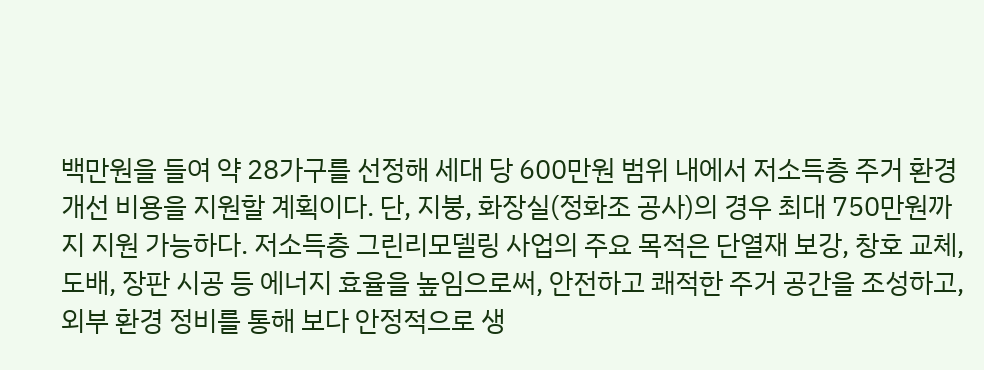백만원을 들여 약 28가구를 선정해 세대 당 600만원 범위 내에서 저소득층 주거 환경 개선 비용을 지원할 계획이다. 단, 지붕, 화장실(정화조 공사)의 경우 최대 750만원까지 지원 가능하다. 저소득층 그린리모델링 사업의 주요 목적은 단열재 보강, 창호 교체, 도배, 장판 시공 등 에너지 효율을 높임으로써, 안전하고 쾌적한 주거 공간을 조성하고, 외부 환경 정비를 통해 보다 안정적으로 생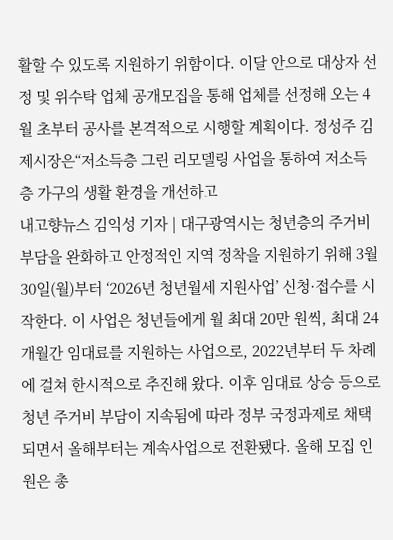활할 수 있도록 지원하기 위함이다. 이달 안으로 대상자 선정 및 위수탁 업체 공개모집을 통해 업체를 선정해 오는 4월 초부터 공사를 본격적으로 시행할 계획이다. 정성주 김제시장은“저소득층 그린 리모델링 사업을 통하여 저소득층 가구의 생활 환경을 개선하고
내고향뉴스 김익성 기자 | 대구광역시는 청년층의 주거비 부담을 완화하고 안정적인 지역 정착을 지원하기 위해 3월 30일(월)부터 ‘2026년 청년월세 지원사업’ 신청·접수를 시작한다. 이 사업은 청년들에게 월 최대 20만 원씩, 최대 24개월간 임대료를 지원하는 사업으로, 2022년부터 두 차례에 걸쳐 한시적으로 추진해 왔다. 이후 임대료 상승 등으로 청년 주거비 부담이 지속됨에 따라 정부 국정과제로 채택되면서 올해부터는 계속사업으로 전환됐다. 올해 모집 인원은 총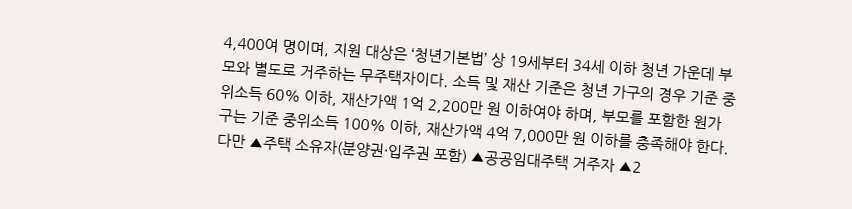4,400여 명이며, 지원 대상은 ‘청년기본법’ 상 19세부터 34세 이하 청년 가운데 부모와 별도로 거주하는 무주택자이다. 소득 및 재산 기준은 청년 가구의 경우 기준 중위소득 60% 이하, 재산가액 1억 2,200만 원 이하여야 하며, 부모를 포함한 원가구는 기준 중위소득 100% 이하, 재산가액 4억 7,000만 원 이하를 충족해야 한다. 다만 ▲주택 소유자(분양권·입주권 포함) ▲공공임대주택 거주자 ▲2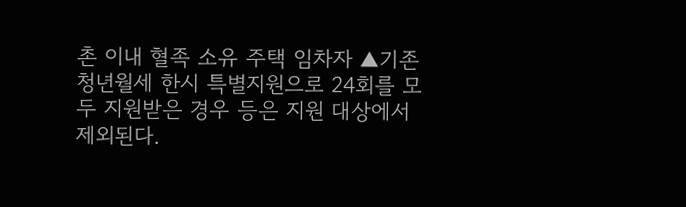촌 이내 혈족 소유 주택 임차자 ▲기존 청년월세 한시 특별지원으로 24회를 모두 지원받은 경우 등은 지원 대상에서 제외된다.